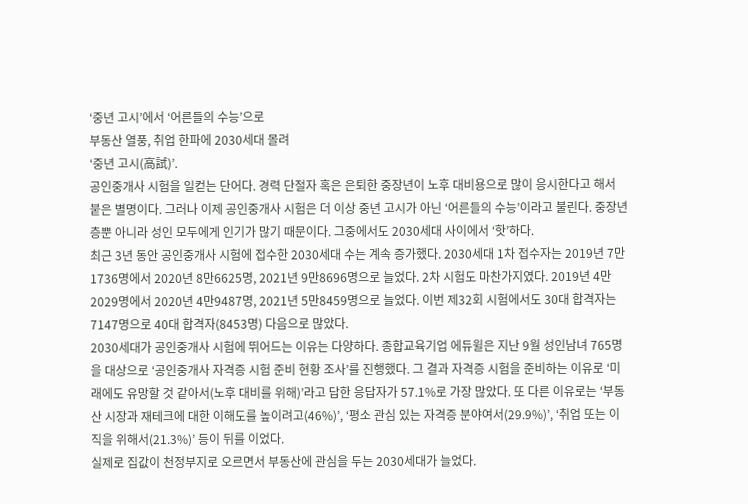‘중년 고시’에서 ‘어른들의 수능’으로
부동산 열풍, 취업 한파에 2030세대 몰려
‘중년 고시(高試)’.
공인중개사 시험을 일컫는 단어다. 경력 단절자 혹은 은퇴한 중장년이 노후 대비용으로 많이 응시한다고 해서 붙은 별명이다. 그러나 이제 공인중개사 시험은 더 이상 중년 고시가 아닌 ‘어른들의 수능’이라고 불린다. 중장년층뿐 아니라 성인 모두에게 인기가 많기 때문이다. 그중에서도 2030세대 사이에서 ‘핫’하다.
최근 3년 동안 공인중개사 시험에 접수한 2030세대 수는 계속 증가했다. 2030세대 1차 접수자는 2019년 7만1736명에서 2020년 8만6625명, 2021년 9만8696명으로 늘었다. 2차 시험도 마찬가지였다. 2019년 4만2029명에서 2020년 4만9487명, 2021년 5만8459명으로 늘었다. 이번 제32회 시험에서도 30대 합격자는 7147명으로 40대 합격자(8453명) 다음으로 많았다.
2030세대가 공인중개사 시험에 뛰어드는 이유는 다양하다. 종합교육기업 에듀윌은 지난 9월 성인남녀 765명을 대상으로 ‘공인중개사 자격증 시험 준비 현황 조사’를 진행했다. 그 결과 자격증 시험을 준비하는 이유로 ‘미래에도 유망할 것 같아서(노후 대비를 위해)’라고 답한 응답자가 57.1%로 가장 많았다. 또 다른 이유로는 ‘부동산 시장과 재테크에 대한 이해도를 높이려고(46%)’, ‘평소 관심 있는 자격증 분야여서(29.9%)’, ‘취업 또는 이직을 위해서(21.3%)’ 등이 뒤를 이었다.
실제로 집값이 천정부지로 오르면서 부동산에 관심을 두는 2030세대가 늘었다.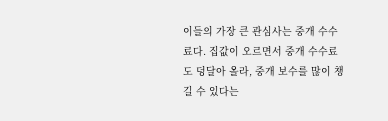이들의 가장 큰 관심사는 중개 수수료다. 집값이 오르면서 중개 수수료도 덩달아 올라, 중개 보수를 많이 챙길 수 있다는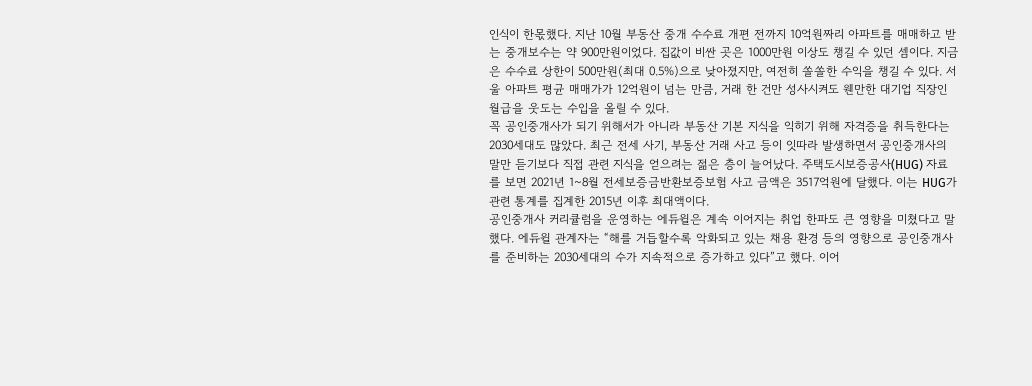인식이 한몫했다. 지난 10월 부동산 중개 수수료 개편 전까지 10억원짜리 아파트를 매매하고 받는 중개보수는 약 900만원이었다. 집값이 비싼 곳은 1000만원 이상도 챙길 수 있던 셈이다. 지금은 수수료 상한이 500만원(최대 0.5%)으로 낮아졌지만, 여전히 쏠쏠한 수익을 챙길 수 있다. 서울 아파트 평균 매매가가 12억원이 넘는 만큼, 거래 한 건만 성사시켜도 웬만한 대기업 직장인 월급을 웃도는 수입을 올릴 수 있다.
꼭 공인중개사가 되기 위해서가 아니라 부동산 기본 지식을 익히기 위해 자격증을 취득한다는 2030세대도 많았다. 최근 전세 사기, 부동산 거래 사고 등이 잇따라 발생하면서 공인중개사의 말만 듣기보다 직접 관련 지식을 얻으려는 젊은 층이 늘어났다. 주택도시보증공사(HUG) 자료를 보면 2021년 1~8월 전세보증금반환보증보험 사고 금액은 3517억원에 달했다. 이는 HUG가 관련 통계를 집계한 2015년 이후 최대액이다.
공인중개사 커리큘럼을 운영하는 에듀윌은 계속 이어지는 취업 한파도 큰 영향을 미쳤다고 말했다. 에듀윌 관계자는 “해를 거듭할수록 악화되고 있는 채용 환경 등의 영향으로 공인중개사를 준비하는 2030세대의 수가 지속적으로 증가하고 있다”고 했다. 이어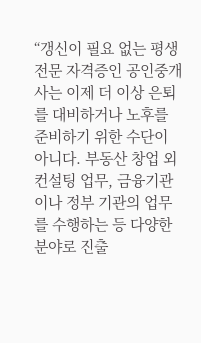“갱신이 필요 없는 평생 전문 자격증인 공인중개사는 이제 더 이상 은퇴를 대비하거나 노후를 준비하기 위한 수단이 아니다. 부동산 창업 외 컨설팅 업무, 금융기관이나 정부 기관의 업무를 수행하는 등 다양한 분야로 진출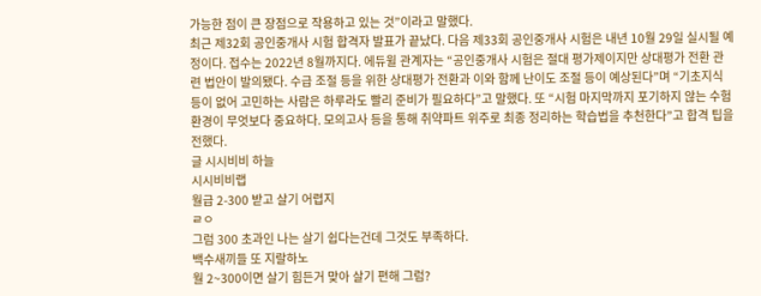가능한 점이 큰 장점으로 작용하고 있는 것”이라고 말했다.
최근 제32회 공인중개사 시험 합격자 발표가 끝났다. 다음 제33회 공인중개사 시험은 내년 10월 29일 실시될 예정이다. 접수는 2022년 8월까지다. 에듀윌 관계자는 “공인중개사 시험은 절대 평가제이지만 상대평가 전환 관련 법안이 발의됐다. 수급 조절 등을 위한 상대평가 전환과 이와 함께 난이도 조절 등이 예상된다”며 “기초지식 등이 없어 고민하는 사람은 하루라도 빨리 준비가 필요하다”고 말했다. 또 “시험 마지막까지 포기하지 않는 수험 환경이 무엇보다 중요하다. 모의고사 등을 통해 취약파트 위주로 최종 정리하는 학습법을 추천한다”고 합격 팁을 전했다.
글 시시비비 하늘
시시비비랩
월급 2-300 받고 살기 어렵지
ㄹㅇ
그럼 300 초과인 나는 살기 쉽다는건데 그것도 부족하다.
백수새끼들 또 지랄하노
월 2~300이면 살기 힘든거 맞아 살기 편해 그럼?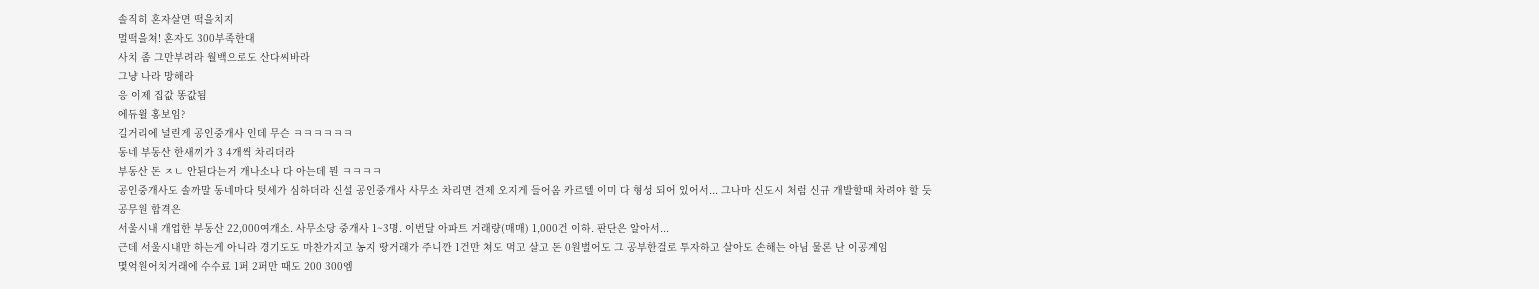솔직히 혼자살면 떡을치지
멀떡을쳐! 혼자도 300부족한대
사치 좀 그만부려라 월백으로도 산다씨바라
그냥 나라 망해라
응 이제 집값 똥값됨
에듀윌 홍보임?
길거리에 널린게 공인중개사 인데 무슨 ㅋㅋㅋㅋㅋㅋ
동네 부동산 한새끼가 3 4개씩 차리더라
부동산 돈 ㅈㄴ 안된다는거 개나소나 다 아는데 뭔 ㅋㅋㅋㅋ
공인중개사도 솔까말 동네마다 텃세가 심하더라 신설 공인중개사 사무소 차리면 견제 오지게 들어옴 카르텔 이미 다 형성 되어 있어서... 그나마 신도시 처럼 신규 개발할때 차려야 할 듯
공무원 합격은
서울시내 개업한 부동산 22,000여개소. 사무소당 중개사 1~3명. 이번달 아파트 거래량(매매) 1,000건 이하. 판단은 알아서...
근데 서울시내만 하는게 아니라 경기도도 마찬가지고 농지 땅거래가 주니깐 1건만 쳐도 먹고 살고 돈 0원벌어도 그 공부한걸로 투자하고 살아도 손해는 아님 물론 난 이공계임
몇억원어치거래에 수수료 1퍼 2퍼만 때도 200 300엠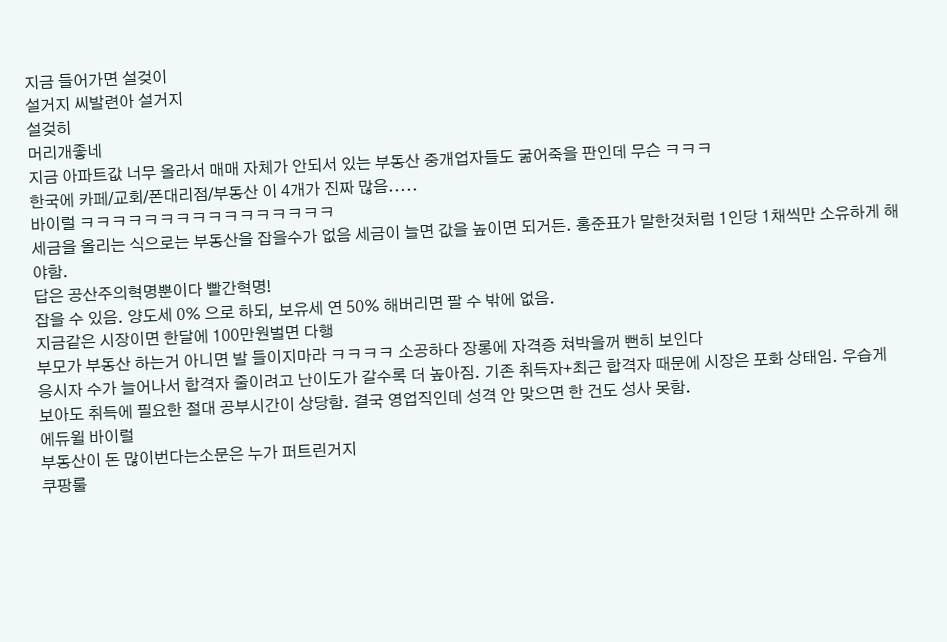지금 들어가면 설겆이
설거지 씨발련아 설거지
설겆히
머리개좋네
지금 아파트값 너무 올라서 매매 자체가 안되서 있는 부동산 중개업자들도 굶어죽을 판인데 무슨 ㅋㅋㅋ
한국에 카페/교회/폰대리점/부동산 이 4개가 진짜 많음.....
바이럴 ㅋㅋㅋㅋㅋㅋㅋㅋㅋㅋㅋㅋㅋㅋㅋㅋ
세금을 올리는 식으로는 부동산을 잡을수가 없음 세금이 늘면 값을 높이면 되거든. 홍준표가 말한것처럼 1인당 1채씩만 소유하게 해야함.
답은 공산주의혁명뿐이다 빨간혁명!
잡을 수 있음. 양도세 0% 으로 하되, 보유세 연 50% 해버리면 팔 수 밖에 없음.
지금같은 시장이면 한달에 100만원벌면 다행
부모가 부동산 하는거 아니면 발 들이지마라 ㅋㅋㅋㅋ 소공하다 장롱에 자격증 쳐박을꺼 뻔히 보인다
응시자 수가 늘어나서 합격자 줄이려고 난이도가 갈수록 더 높아짐. 기존 취득자+최근 합격자 때문에 시장은 포화 상태임. 우습게 보아도 취득에 필요한 절대 공부시간이 상당함. 결국 영업직인데 성격 안 맞으면 한 건도 성사 못함.
에듀윌 바이럴
부동산이 돈 많이번다는소문은 누가 퍼트린거지
쿠팡룰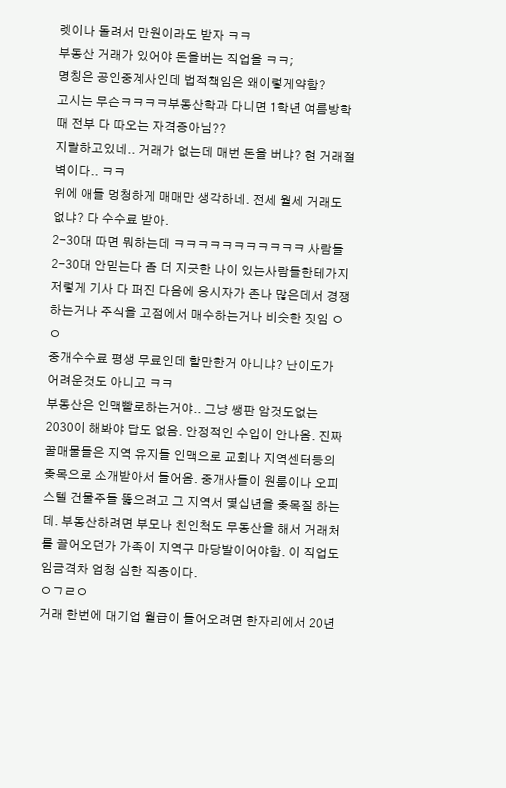렛이나 돌려서 만원이라도 받자 ㅋㅋ
부동산 거래가 있어야 돈을버는 직업을 ㅋㅋ;
명칭은 공인중계사인데 법적책임은 왜이렇게약함?
고시는 무슨ㅋㅋㅋㅋ부동산학과 다니면 1학년 여름방학때 전부 다 따오는 자격증아님??
지랄하고있네.. 거래가 없는데 매번 돈을 버냐? 현 거래절벽이다.. ㅋㅋ
위에 애들 멍청하게 매매만 생각하네. 전세 월세 거래도 없냐? 다 수수료 받아.
2-30대 따면 뭐하는데 ㅋㅋㅋㅋㅋㅋㅋㅋㅋㅋㅋ 사람들 2-30대 안믿는다 좀 더 지긋한 나이 있는사람들한테가지
저렇게 기사 다 퍼진 다음에 응시자가 존나 많은데서 경쟁하는거나 주식을 고점에서 매수하는거나 비슷한 짓임 ㅇㅇ
중개수수료 평생 무료인데 할만한거 아니냐? 난이도가 어려운것도 아니고 ㅋㅋ
부동산은 인맥빨로하는거야.. 그냥 쌩판 암것도없는 2030이 해봐야 답도 없음. 안정적인 수입이 안나옴. 진짜 꿀매물들은 지역 유지들 인맥으로 교회나 지역센터등의 좆목으로 소개받아서 들어옴. 중개사들이 원룸이나 오피스텔 건물주들 뚫으려고 그 지역서 몇십년을 좆목질 하는데. 부동산하려면 부모나 친인척도 무동산을 해서 거래처를 끌어오던가 가족이 지역구 마당발이어야함. 이 직업도 임금격차 엄청 심한 직종이다.
ㅇㄱㄹㅇ
거래 한번에 대기업 월급이 들어오려면 한자리에서 20년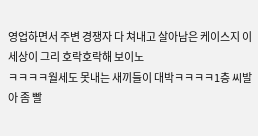영업하면서 주변 경쟁자 다 쳐내고 살아남은 케이스지 이 세상이 그리 호락호락해 보이노
ㅋㅋㅋㅋ월세도 못내는 새끼들이 대박ㅋㅋㅋㅋ1층 씨발아 좀 빨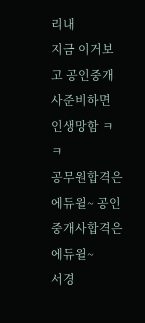리내
지금 이거보고 공인중개사준비하면 인생망함 ㅋㅋ
공무원합격은 에듀윌~ 공인중개사합격은 에듀윌~
서경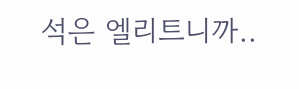석은 엘리트니까..